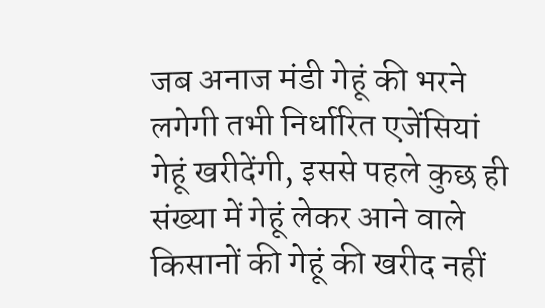जब अनाज मंडी गेहूं की भरने लगेगी तभी निर्धारित एजेंसियां गेहूं खरीदेंगी, इससे पहले कुछ ही संख्या में गेहूं लेकर आने वाले किसानों की गेहूं की खरीद नहीं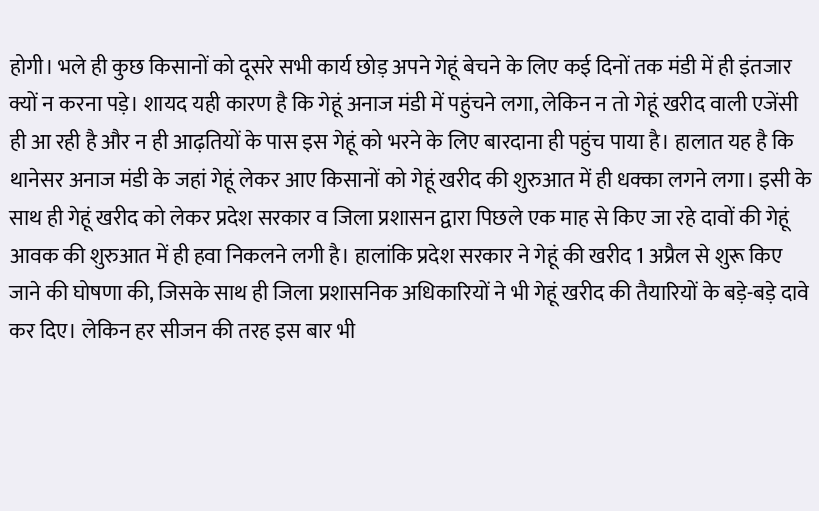होगी। भले ही कुछ किसानों को दूसरे सभी कार्य छोड़ अपने गेहूं बेचने के लिए कई दिनों तक मंडी में ही इंतजार क्यों न करना पड़े। शायद यही कारण है कि गेहूं अनाज मंडी में पहुंचने लगा, लेकिन न तो गेहूं खरीद वाली एजेंसी ही आ रही है और न ही आढ़तियों के पास इस गेहूं को भरने के लिए बारदाना ही पहुंच पाया है। हालात यह है कि थानेसर अनाज मंडी के जहां गेहूं लेकर आए किसानों को गेहूं खरीद की शुरुआत में ही धक्का लगने लगा। इसी के साथ ही गेहूं खरीद को लेकर प्रदेश सरकार व जिला प्रशासन द्वारा पिछले एक माह से किए जा रहे दावों की गेहूं आवक की शुरुआत में ही हवा निकलने लगी है। हालांकि प्रदेश सरकार ने गेहूं की खरीद 1 अप्रैल से शुरू किए जाने की घोषणा की, जिसके साथ ही जिला प्रशासनिक अधिकारियों ने भी गेहूं खरीद की तैयारियों के बड़े-बड़े दावे कर दिए। लेकिन हर सीजन की तरह इस बार भी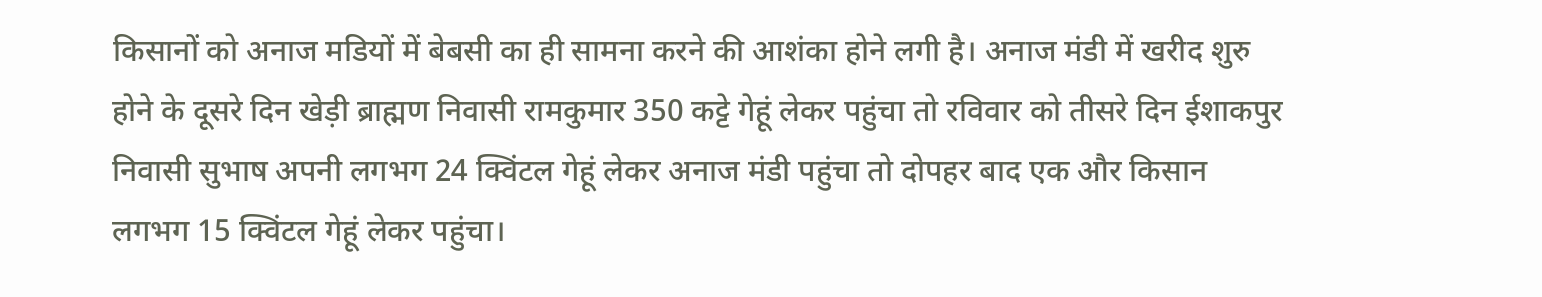किसानों को अनाज मडियों में बेबसी का ही सामना करने की आशंका होने लगी है। अनाज मंडी में खरीद शुरु होने के दूसरे दिन खेड़ी ब्राह्मण निवासी रामकुमार 350 कट्टे गेहूं लेकर पहुंचा तो रविवार को तीसरे दिन ईशाकपुर निवासी सुभाष अपनी लगभग 24 क्विंटल गेहूं लेकर अनाज मंडी पहुंचा तो दोपहर बाद एक और किसान लगभग 15 क्विंटल गेहूं लेकर पहुंचा।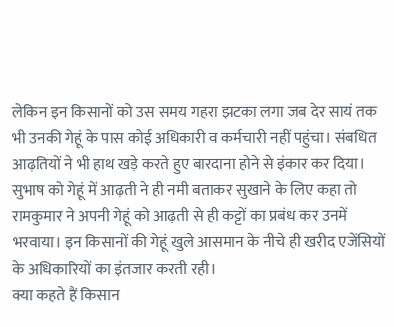लेकिन इन किसानों को उस समय गहरा झटका लगा जब देर सायं तक भी उनकी गेहूं के पास कोई अधिकारी व कर्मचारी नहीं पहुंचा। संबधित आढ़तियों ने भी हाथ खड़े करते हुए बारदाना होने से इंकार कर दिया। सुभाष को गेहूं में आढ़ती ने ही नमी बताकर सुखाने के लिए कहा तो रामकुमार ने अपनी गेहूं को आढ़ती से ही कट्टों का प्रबंध कर उनमें भरवाया। इन किसानों की गेहूं खुले आसमान के नीचे ही खरीद एजेंसियों के अधिकारियों का इंतजार करती रही।
क्या कहते हैं किसान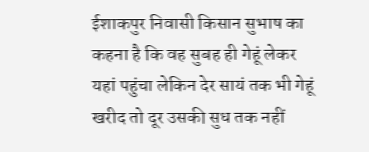ईशाकपुर निवासी किसान सुभाष का कहना है कि वह सुबह ही गेहूं लेकर यहां पहुंचा लेकिन देर सायं तक भी गेहूं खरीद तो दूर उसकी सुध तक नहीं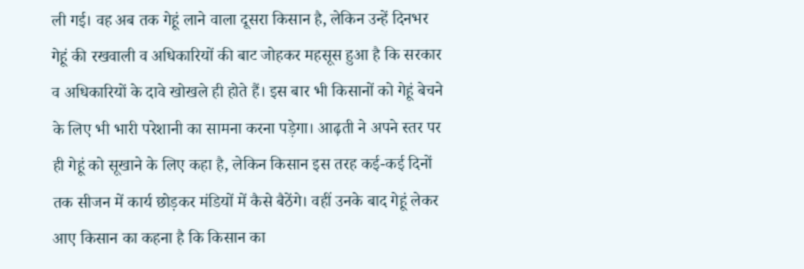ली गई। वह अब तक गेहूं लाने वाला दूसरा किसान है, लेकिन उन्हें दिनभर गेहूं की रखवाली व अधिकारियों की बाट जोहकर महसूस हुआ है कि सरकार व अधिकारियों के दावे खोखले ही होते हैं। इस बार भी किसानों को गेहूं बेचने के लिए भी भारी परेशानी का सामना करना पड़ेगा। आढ़ती ने अपने स्तर पर ही गेहूं को सूखाने के लिए कहा है, लेकिन किसान इस तरह कई-कई दिनों तक सीजन में कार्य छोड़कर मंडियों में कैसे बैठेंगे। वहीं उनके बाद गेहूं लेकर आए किसान का कहना है कि किसान का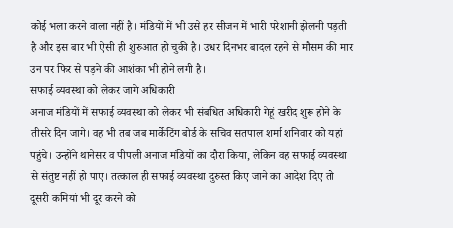कोई भला करने वाला नहीं है। मंडियों में भी उसे हर सीजन में भारी परेशानी झेलनी पड़ती है और इस बार भी ऐसी ही शुरुआत हो चुकी है। उधर दिनभर बादल रहने से मौसम की मार उन पर फिर से पड़ने की आशंका भी होने लगी है।
सफाई व्यवस्था को लेकर जागे अधिकारी
अनाज मंडियों में सफाई व्यवस्था को लेकर भी संबधित अधिकारी गेहूं खरीद शुरू होने के तीसरे दिन जागे। वह भी तब जब मार्केटिंग बोर्ड के सचिव सतपाल शर्मा शनिवार को यहां पहुंचे। उन्होंने थानेसर व पीपली अनाज मंडियों का दौरा किया, लेकिन वह सफाई व्यवस्था से संतुष्ट नहीं हो पाए। तत्काल ही सफाई व्यवस्था दुरुस्त किए जाने का आदेश दिए तो दूसरी कमियां भी दूर करने को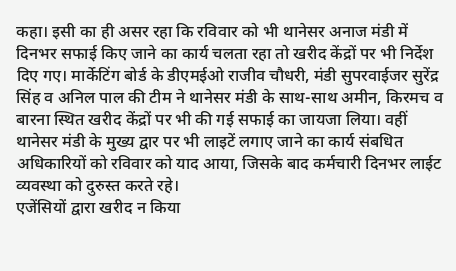कहा। इसी का ही असर रहा कि रविवार को भी थानेसर अनाज मंडी में दिनभर सफाई किए जाने का कार्य चलता रहा तो खरीद केंद्रों पर भी निर्देश दिए गए। मार्केटिंग बोर्ड के डीएमईओ राजीव चौधरी, मंडी सुपरवाईजर सुरेंद्र सिंह व अनिल पाल की टीम ने थानेसर मंडी के साथ-साथ अमीन, किरमच व बारना स्थित खरीद केंद्रों पर भी की गई सफाई का जायजा लिया। वहीं थानेसर मंडी के मुख्य द्वार पर भी लाइटें लगाए जाने का कार्य संबधित अधिकारियों को रविवार को याद आया, जिसके बाद कर्मचारी दिनभर लाईट व्यवस्था को दुरुस्त करते रहे।
एजेंसियों द्वारा खरीद न किया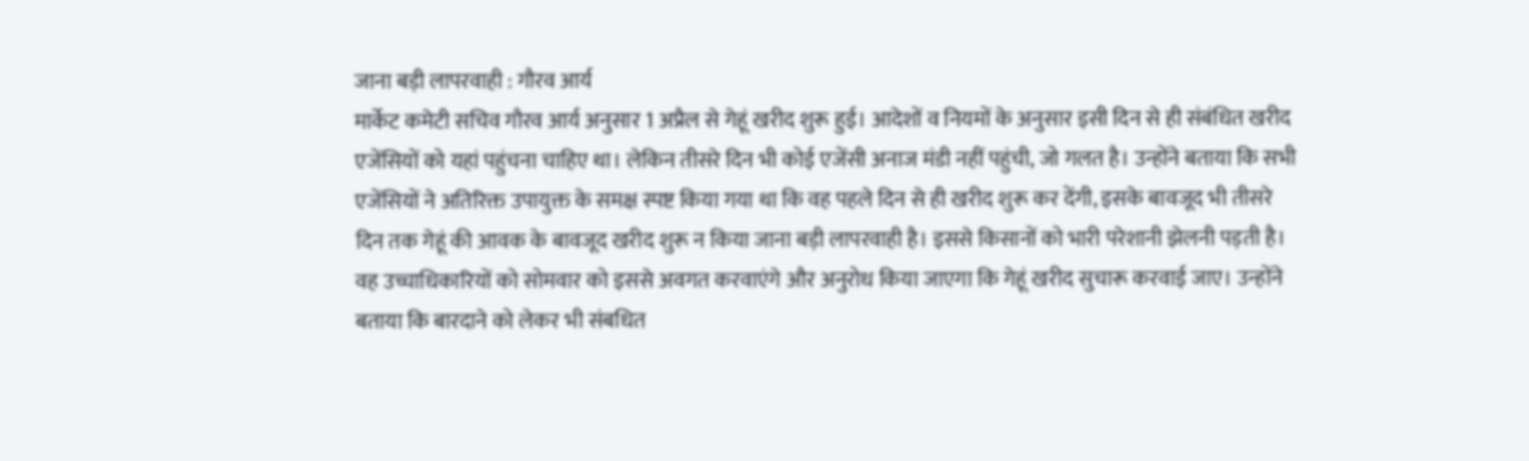जाना बड़ी लापरवाही : गौरव आर्य
मार्केट कमेटी सचिव गौरव आर्य अनुसार 1 अप्रैल से गेहूं खरीद शुरू हुई। आदेशों व नियमों के अनुसार इसी दिन से ही संबंधित खरीद एजेंसियों को यहां पहुंचना चाहिए था। लेकिन तीसरे दिन भी कोई एजेंसी अनाज मंडी नहीं पहुंची, जो गलत है। उन्होंने बताया कि सभी एजेंसियों ने अतिरिक्त उपायुक्त के समक्ष स्पष्ट किया गया था कि वह पहले दिन से ही खरीद शुरू कर देंगी, इसके बावजूद भी तीसरे दिन तक गेहूं की आवक के बावजूद खरीद शुरू न किया जाना बड़ी लापरवाही है। इससे किसानों को भारी परेशानी झेलनी पड़ती है। वह उच्चाधिकारियों को सोमवार को इससे अवगत करवाएंगे और अनुरोध किया जाएगा कि गेहूं खरीद सुचारू करवाई जाए। उन्होंने बताया कि बारदाने को लेकर भी संबधित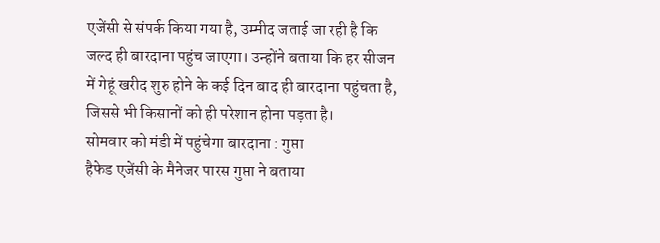एजेंसी से संपर्क किया गया है, उम्मीद जताई जा रही है कि जल्द ही बारदाना पहुंच जाएगा। उन्होंने बताया कि हर सीजन में गेहूं खरीद शुरु होने के कई दिन बाद ही बारदाना पहुंचता है, जिससे भी किसानों को ही परेशान होना पड़ता है।
सोमवार को मंडी में पहुंचेगा बारदाना : गुप्ता
हैफेड एजेंसी के मैनेजर पारस गुप्ता ने बताया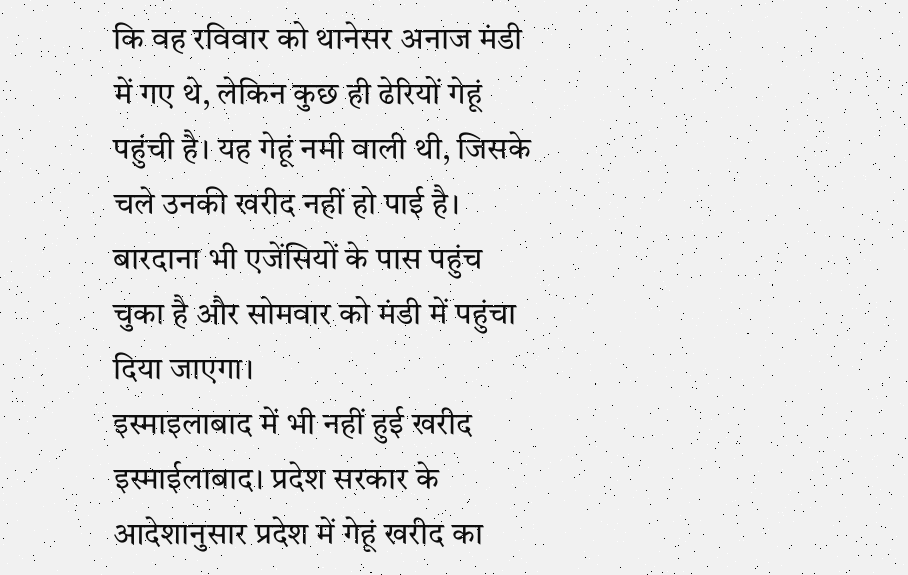कि वह रविवार को थानेसर अनाज मंडी में गए थे, लेकिन कुछ ही ढेरियों गेहूं पहुंची है। यह गेहूं नमी वाली थी, जिसके चले उनकी खरीद नहीं हो पाई है। बारदाना भी एजेंसियों के पास पहुंच चुका है और सोमवार को मंडी में पहुंचा दिया जाएगा।
इस्माइलाबाद में भी नहीं हुई खरीद
इस्माईलाबाद। प्रदेश सरकार के आदेशानुसार प्रदेश में गेहूं खरीद का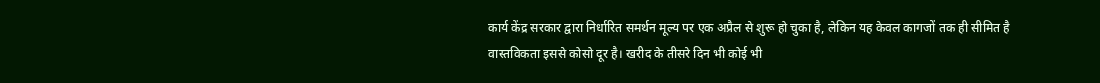कार्य केंद्र सरकार द्वारा निर्धारित समर्थन मूल्य पर एक अप्रैल से शुरू हो चुका है, लेकिन यह केवल कागजों तक ही सीमित है वास्तविकता इससे कोसो दूर है। खरीद के तीसरे दिन भी कोई भी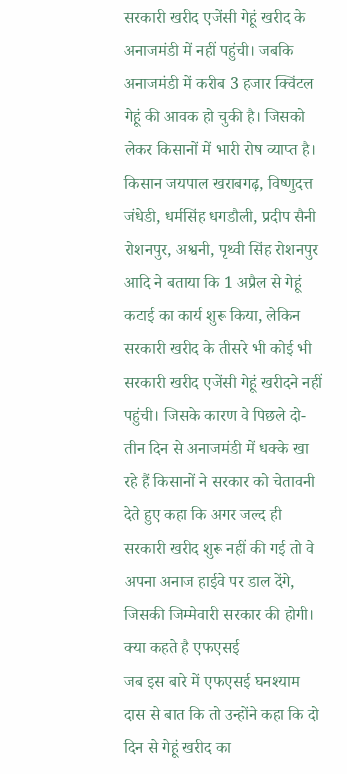सरकारी खरीद एजेंसी गेहूं खरीद के अनाजमंडी में नहीं पहुंची। जबकि अनाजमंडी में करीब 3 हजार क्विंटल गेहूं की आवक हो चुकी है। जिसको लेकर किसानों में भारी रोष व्याप्त है। किसान जयपाल खराबगढ़, विष्णुदत्त जंधेडी, धर्मसिंह धगडौली, प्रदीप सैनी रोशनपुर, अश्वनी, पृथ्वी सिंह रोशनपुर आदि ने बताया कि 1 अप्रैल से गेहूं कटाई का कार्य शुरू किया, लेकिन सरकारी खरीद के तीसरे भी कोई भी सरकारी खरीद एजेंसी गेहूं खरीदने नहीं पहुंची। जिसके कारण वे पिछले दो-तीन दिन से अनाजमंडी में धक्के खा रहे हैं किसानों ने सरकार को चेतावनी देते हुए कहा कि अगर जल्द ही सरकारी खरीद शुरू नहीं की गई तो वे अपना अनाज हाईवे पर डाल देंगे, जिसकी जिम्मेवारी सरकार की होगी।
क्या कहते है एफएसई
जब इस बारे में एफएसई घनश्याम दास से बात कि तो उन्होंने कहा कि दो दिन से गेहूं खरीद का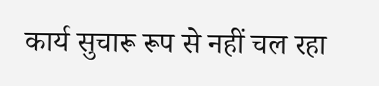कार्य सुचारू रूप से नहीं चल रहा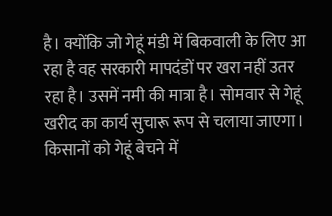है। क्योंकि जो गेहूं मंडी में बिकवाली के लिए आ रहा है वह सरकारी मापदंडों पर खरा नहीं उतर रहा है। उसमें नमी की मात्रा है। सोमवार से गेहूं खरीद का कार्य सुचारू रूप से चलाया जाएगा। किसानों को गेहूं बेचने में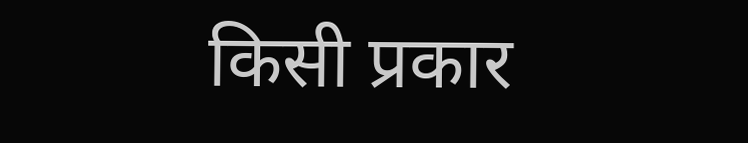किसी प्रकार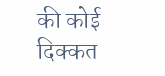की कोई दिक्कत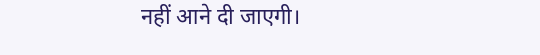नहीं आने दी जाएगी।